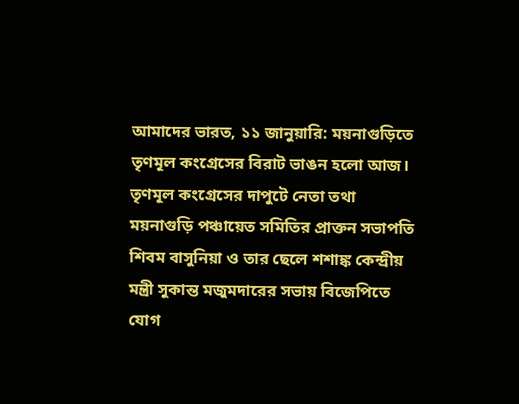আমাদের ভারত, ১১ জানুয়ারি: ময়নাগুড়িতে তৃণমূল কংগ্রেসের বিরাট ভাঙন হলো আজ। তৃণমূল কংগ্রেসের দাপুটে নেতা তথা ময়নাগুড়ি পঞ্চায়েত সমিতির প্রাক্তন সভাপতি শিবম বাসুনিয়া ও তার ছেলে শশাঙ্ক কেন্দ্রীয় মন্ত্রী সুকান্ত মজুমদারের সভায় বিজেপিতে যোগ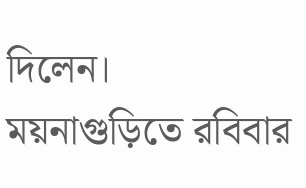দিলেন।
ময়নাগুড়িতে রবিবার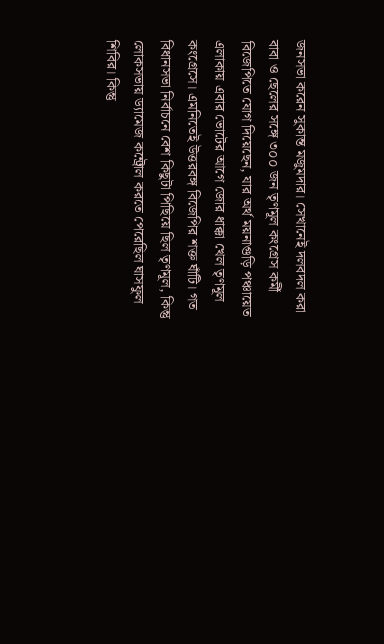জনসভা করেন সুকান্ত মজুমদার। সেখানেই দলবদল করা বাবা ও ছেলের সঙ্গে ৩০০ জন তৃণমূল কংগ্রেস কর্মী বিজেপিতে যোগ দিয়েছেন, যার অর্থ ময়নাগুড়ি পঞ্চায়েত এলাকায় এবার ভোটের আগে জোর ধাক্কা খেল তৃণমূল কংগ্রেসে। এমনিতেই উত্তরবঙ্গ বিজেপির শক্ত ঘাঁটি। গত বিধানসভা নির্বাচনে বেশ কিছুটা পিছিয়ে ছিল তৃণমূল, কিন্তু লোকসভায় ড্যামেজ কন্ট্রোল করতে পেরেছিল ঘাসফুল শিবির। কিন্তু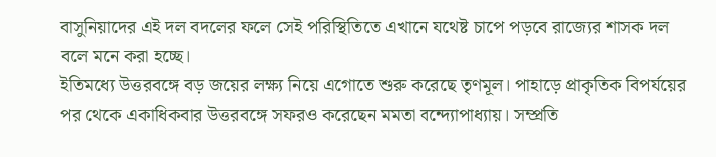বাসুনিয়াদের এই দল বদলের ফলে সেই পরিস্থিতিতে এখানে যথেষ্ট চাপে পড়বে রাজ্যের শাসক দল বলে মনে করা হচ্ছে।
ইতিমধ্যে উত্তরবঙ্গে বড় জয়ের লক্ষ্য নিয়ে এগোতে শুরু করেছে তৃণমূল। পাহাড়ে প্রাকৃতিক বিপর্যয়ের পর থেকে একাধিকবার উত্তরবঙ্গে সফরও করেছেন মমতা বন্দ্যোপাধ্যায়। সম্প্রতি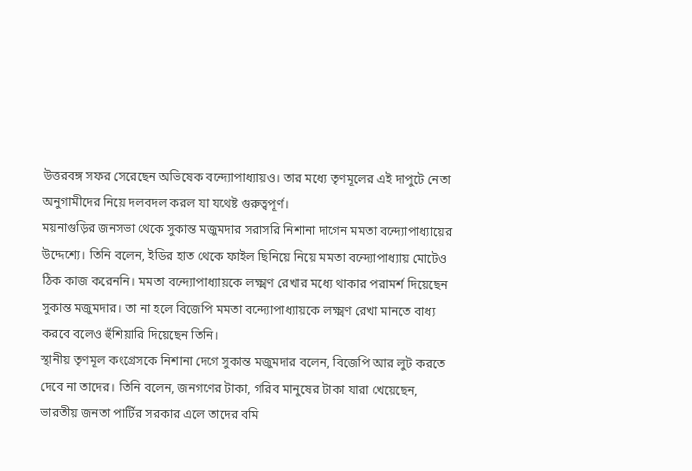উত্তরবঙ্গ সফর সেরেছেন অভিষেক বন্দ্যোপাধ্যায়ও। তার মধ্যে তৃণমূলের এই দাপুটে নেতা অনুগামীদের নিয়ে দলবদল করল যা যথেষ্ট গুরুত্বপূর্ণ।
ময়নাগুড়ির জনসভা থেকে সুকান্ত মজুমদার সরাসরি নিশানা দাগেন মমতা বন্দ্যোপাধ্যায়ের উদ্দেশ্যে। তিনি বলেন, ইডির হাত থেকে ফাইল ছিনিয়ে নিয়ে মমতা বন্দ্যোপাধ্যায় মোটেও ঠিক কাজ করেননি। মমতা বন্দ্যোপাধ্যায়কে লক্ষ্মণ রেখার মধ্যে থাকার পরামর্শ দিয়েছেন সুকান্ত মজুমদার। তা না হলে বিজেপি মমতা বন্দ্যোপাধ্যায়কে লক্ষ্মণ রেখা মানতে বাধ্য করবে বলেও হুঁশিয়ারি দিয়েছেন তিনি।
স্থানীয় তৃণমূল কংগ্রেসকে নিশানা দেগে সুকান্ত মজুমদার বলেন, বিজেপি আর লুট করতে দেবে না তাদের। তিনি বলেন, জনগণের টাকা, গরিব মানুষের টাকা যারা খেয়েছেন, ভারতীয় জনতা পার্টির সরকার এলে তাদের বমি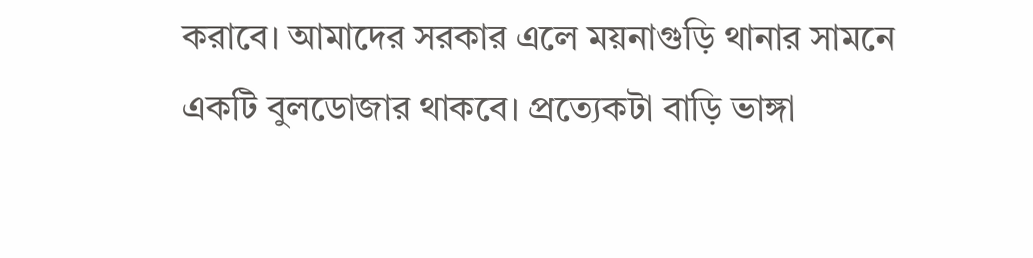করাবে। আমাদের সরকার এলে ময়নাগুড়ি থানার সামনে একটি বুলডোজার থাকবে। প্রত্যেকটা বাড়ি ভাঙ্গা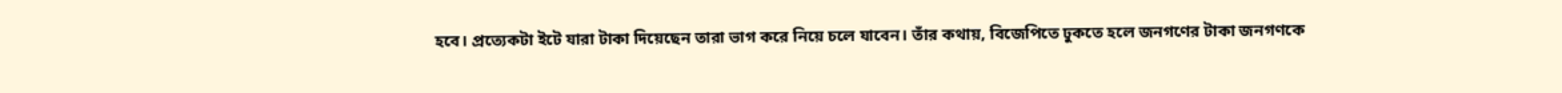হবে। প্রত্যেকটা ইটে যারা টাকা দিয়েছেন তারা ভাগ করে নিয়ে চলে যাবেন। তাঁর কথায়, বিজেপিতে ঢুকতে হলে জনগণের টাকা জনগণকে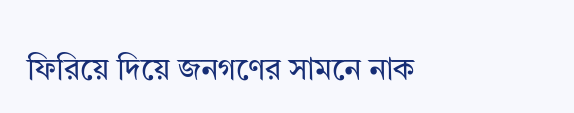ফিরিয়ে দিয়ে জনগণের সামনে নাক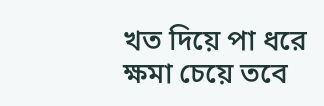খত দিয়ে পা ধরে ক্ষমা চেয়ে তবে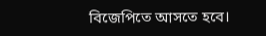বিজেপিতে আসতে হবে।